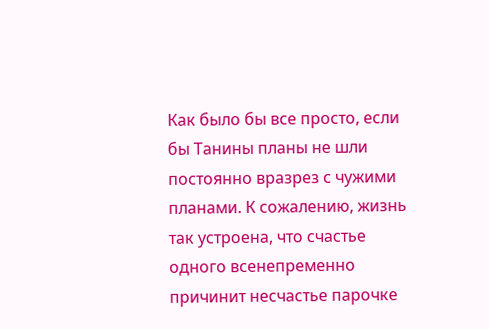Как было бы все просто, если бы Танины планы не шли постоянно вразрез с чужими планами. К сожалению, жизнь так устроена, что счастье одного всенепременно причинит несчастье парочке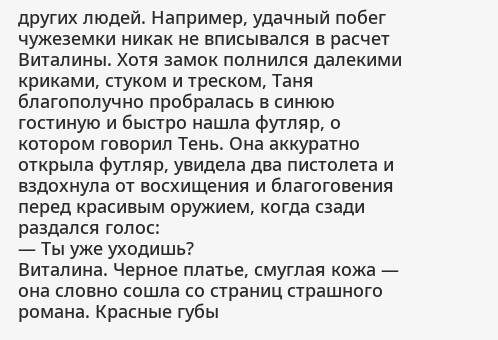других людей. Например, удачный побег чужеземки никак не вписывался в расчет Виталины. Хотя замок полнился далекими криками, стуком и треском, Таня благополучно пробралась в синюю гостиную и быстро нашла футляр, о котором говорил Тень. Она аккуратно открыла футляр, увидела два пистолета и вздохнула от восхищения и благоговения перед красивым оружием, когда сзади раздался голос:
— Ты уже уходишь?
Виталина. Черное платье, смуглая кожа — она словно сошла со страниц страшного романа. Красные губы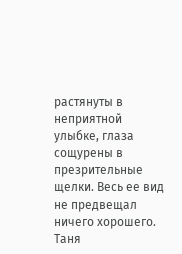растянуты в неприятной улыбке, глаза сощурены в презрительные щелки. Весь ее вид не предвещал ничего хорошего.
Таня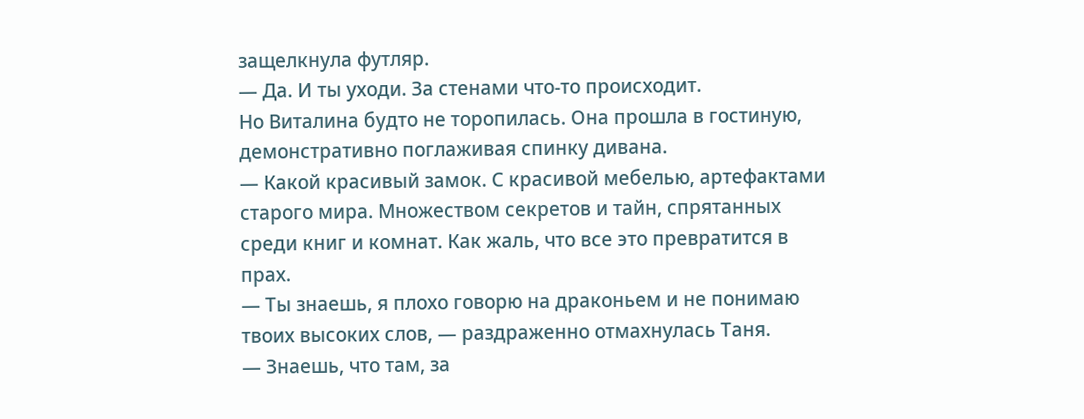защелкнула футляр.
— Да. И ты уходи. За стенами что-то происходит.
Но Виталина будто не торопилась. Она прошла в гостиную, демонстративно поглаживая спинку дивана.
— Какой красивый замок. С красивой мебелью, артефактами старого мира. Множеством секретов и тайн, спрятанных среди книг и комнат. Как жаль, что все это превратится в прах.
— Ты знаешь, я плохо говорю на драконьем и не понимаю твоих высоких слов, — раздраженно отмахнулась Таня.
— Знаешь, что там, за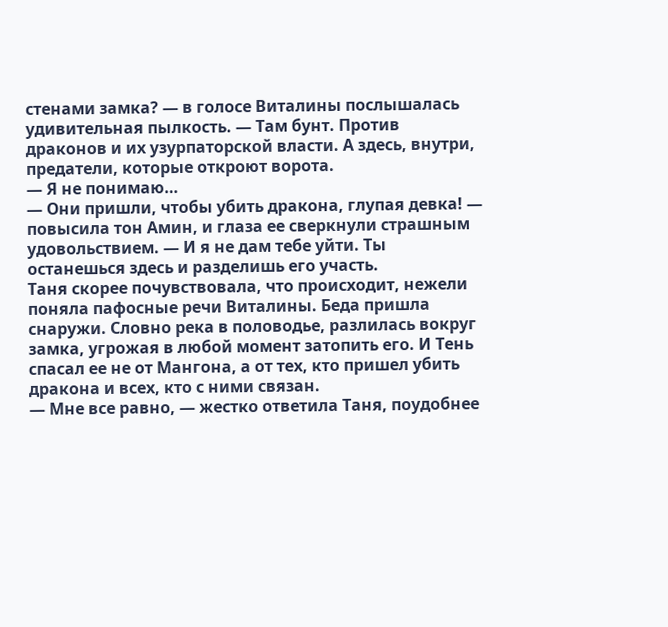стенами замка? — в голосе Виталины послышалась удивительная пылкость. — Там бунт. Против драконов и их узурпаторской власти. А здесь, внутри, предатели, которые откроют ворота.
— Я не понимаю…
— Они пришли, чтобы убить дракона, глупая девка! — повысила тон Амин, и глаза ее сверкнули страшным удовольствием. — И я не дам тебе уйти. Ты останешься здесь и разделишь его участь.
Таня скорее почувствовала, что происходит, нежели поняла пафосные речи Виталины. Беда пришла снаружи. Словно река в половодье, разлилась вокруг замка, угрожая в любой момент затопить его. И Тень спасал ее не от Мангона, а от тех, кто пришел убить дракона и всех, кто с ними связан.
— Мне все равно, — жестко ответила Таня, поудобнее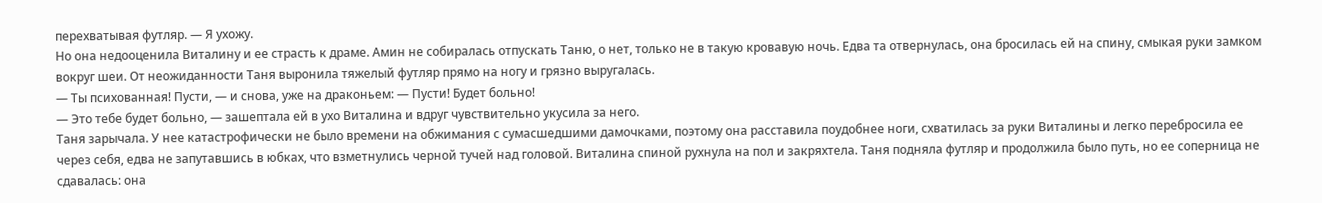перехватывая футляр. — Я ухожу.
Но она недооценила Виталину и ее страсть к драме. Амин не собиралась отпускать Таню, о нет, только не в такую кровавую ночь. Едва та отвернулась, она бросилась ей на спину, смыкая руки замком вокруг шеи. От неожиданности Таня выронила тяжелый футляр прямо на ногу и грязно выругалась.
— Ты психованная! Пусти, — и снова, уже на драконьем: — Пусти! Будет больно!
— Это тебе будет больно, — зашептала ей в ухо Виталина и вдруг чувствительно укусила за него.
Таня зарычала. У нее катастрофически не было времени на обжимания с сумасшедшими дамочками, поэтому она расставила поудобнее ноги, схватилась за руки Виталины и легко перебросила ее через себя, едва не запутавшись в юбках, что взметнулись черной тучей над головой. Виталина спиной рухнула на пол и закряхтела. Таня подняла футляр и продолжила было путь, но ее соперница не сдавалась: она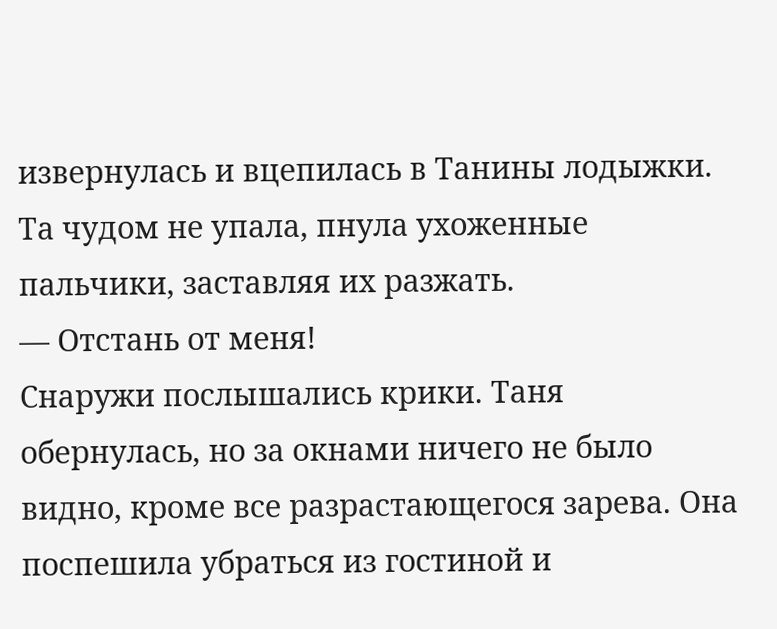извернулась и вцепилась в Танины лодыжки. Та чудом не упала, пнула ухоженные пальчики, заставляя их разжать.
— Отстань от меня!
Снаружи послышались крики. Таня обернулась, но за окнами ничего не было видно, кроме все разрастающегося зарева. Она поспешила убраться из гостиной и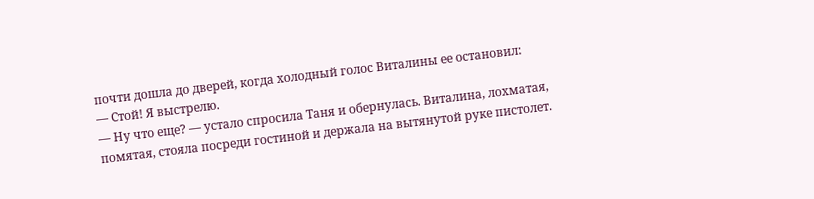почти дошла до дверей, когда холодный голос Виталины ее остановил:
— Стой! Я выстрелю.
— Ну что еще? — устало спросила Таня и обернулась. Виталина, лохматая, помятая, стояла посреди гостиной и держала на вытянутой руке пистолет.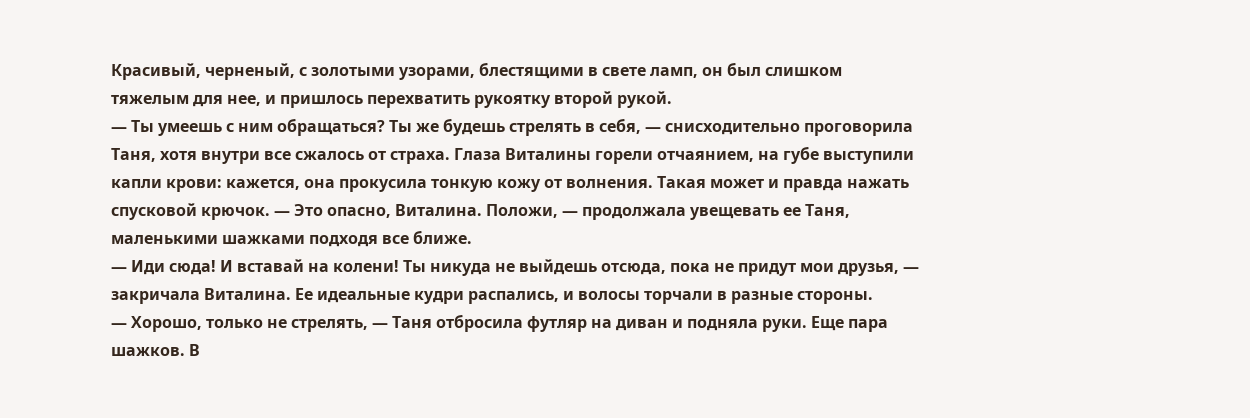Красивый, черненый, с золотыми узорами, блестящими в свете ламп, он был слишком тяжелым для нее, и пришлось перехватить рукоятку второй рукой.
— Ты умеешь с ним обращаться? Ты же будешь стрелять в себя, — снисходительно проговорила Таня, хотя внутри все сжалось от страха. Глаза Виталины горели отчаянием, на губе выступили капли крови: кажется, она прокусила тонкую кожу от волнения. Такая может и правда нажать спусковой крючок. — Это опасно, Виталина. Положи, — продолжала увещевать ее Таня, маленькими шажками подходя все ближе.
— Иди сюда! И вставай на колени! Ты никуда не выйдешь отсюда, пока не придут мои друзья, — закричала Виталина. Ее идеальные кудри распались, и волосы торчали в разные стороны.
— Хорошо, только не стрелять, — Таня отбросила футляр на диван и подняла руки. Еще пара шажков. В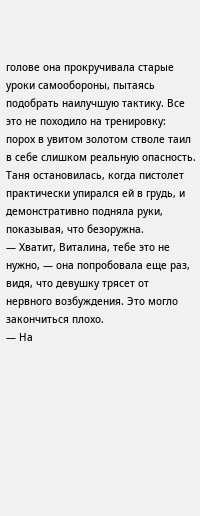голове она прокручивала старые уроки самообороны, пытаясь подобрать наилучшую тактику. Все это не походило на тренировку: порох в увитом золотом стволе таил в себе слишком реальную опасность. Таня остановилась, когда пистолет практически упирался ей в грудь, и демонстративно подняла руки, показывая, что безоружна.
— Хватит, Виталина, тебе это не нужно, — она попробовала еще раз, видя, что девушку трясет от нервного возбуждения. Это могло закончиться плохо.
— На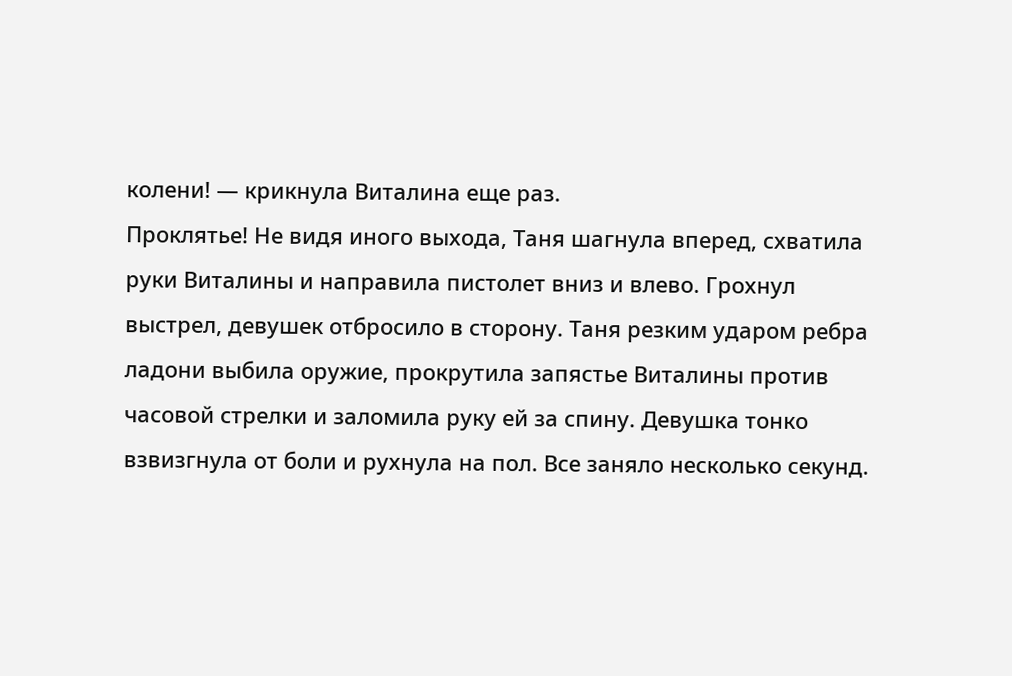колени! — крикнула Виталина еще раз.
Проклятье! Не видя иного выхода, Таня шагнула вперед, схватила руки Виталины и направила пистолет вниз и влево. Грохнул выстрел, девушек отбросило в сторону. Таня резким ударом ребра ладони выбила оружие, прокрутила запястье Виталины против часовой стрелки и заломила руку ей за спину. Девушка тонко взвизгнула от боли и рухнула на пол. Все заняло несколько секунд.